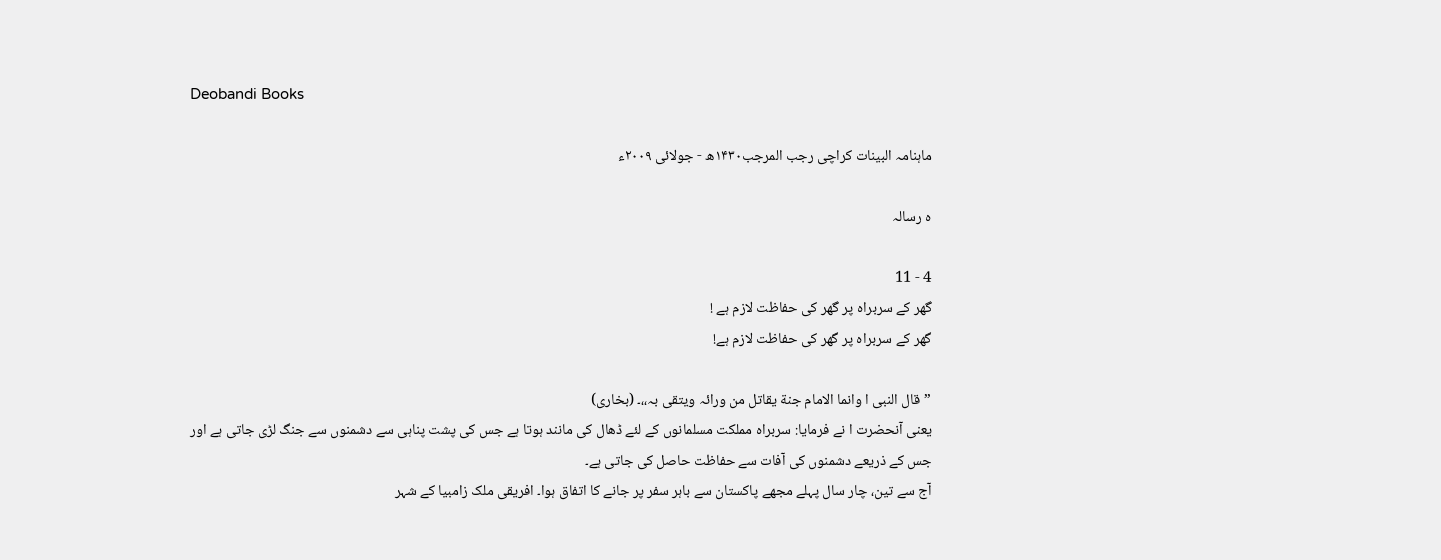Deobandi Books

ماہنامہ البینات کراچی رجب المرجب۱۴۳۰ھ - جولائی ۲۰۰۹ء

ہ رسالہ

4 - 11
گھر کے سربراہ پر گھر کی حفاظت لازم ہے !
گھر کے سربراہ پر گھر کی حفاظت لازم ہے!

”قال النبی ا وانما الامام جنة یقاتل من ورائہ ویتقی بہ،،۔ (بخاری)
یعنی آنحضرت ا نے فرمایا: سربراہ مملکت مسلمانوں کے لئے ڈھال کی مانند ہوتا ہے جس کی پشت پناہی سے دشمنوں سے جنگ لڑی جاتی ہے اور جس کے ذریعے دشمنوں کی آفات سے حفاظت حاصل کی جاتی ہے۔
آج سے تین، چار سال پہلے مجھے پاکستان سے باہر سفر پر جانے کا اتفاق ہوا۔ افریقی ملک زامبیا کے شہر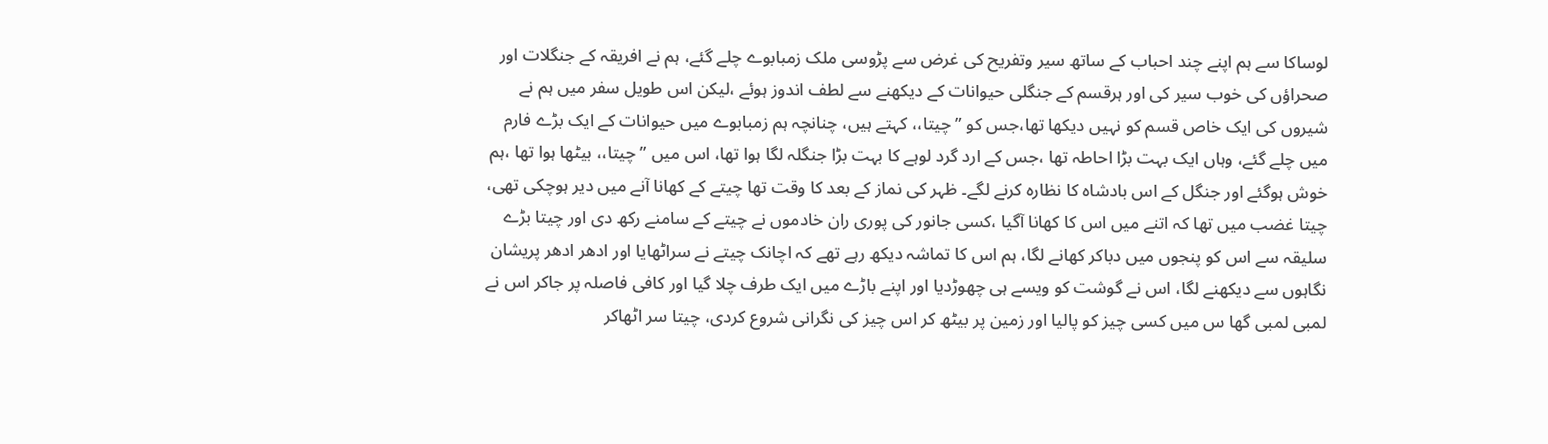لوساکا سے ہم اپنے چند احباب کے ساتھ سیر وتفریح کی غرض سے پڑوسی ملک زمبابوے چلے گئے، ہم نے افریقہ کے جنگلات اور صحراؤں کی خوب سیر کی اور ہرقسم کے جنگلی حیوانات کے دیکھنے سے لطف اندوز ہوئے ،لیکن اس طویل سفر میں ہم نے شیروں کی ایک خاص قسم کو نہیں دیکھا تھا،جس کو ”چیتا،، کہتے ہیں، چنانچہ ہم زمبابوے میں حیوانات کے ایک بڑے فارم میں چلے گئے، وہاں ایک بہت بڑا احاطہ تھا ،جس کے ارد گرد لوہے کا بہت بڑا جنگلہ لگا ہوا تھا، اس میں ”چیتا،، بیٹھا ہوا تھا ،ہم خوش ہوگئے اور جنگل کے اس بادشاہ کا نظارہ کرنے لگے۔ ظہر کی نماز کے بعد کا وقت تھا چیتے کے کھانا آنے میں دیر ہوچکی تھی، چیتا غضب میں تھا کہ اتنے میں اس کا کھانا آگیا ،کسی جانور کی پوری ران خادموں نے چیتے کے سامنے رکھ دی اور چیتا بڑے سلیقہ سے اس کو پنجوں میں دباکر کھانے لگا، ہم اس کا تماشہ دیکھ رہے تھے کہ اچانک چیتے نے سراٹھایا اور ادھر ادھر پریشان نگاہوں سے دیکھنے لگا، اس نے گوشت کو ویسے ہی چھوڑدیا اور اپنے باڑے میں ایک طرف چلا گیا اور کافی فاصلہ پر جاکر اس نے لمبی لمبی گھا س میں کسی چیز کو پالیا اور زمین پر بیٹھ کر اس چیز کی نگرانی شروع کردی، چیتا سر اٹھاکر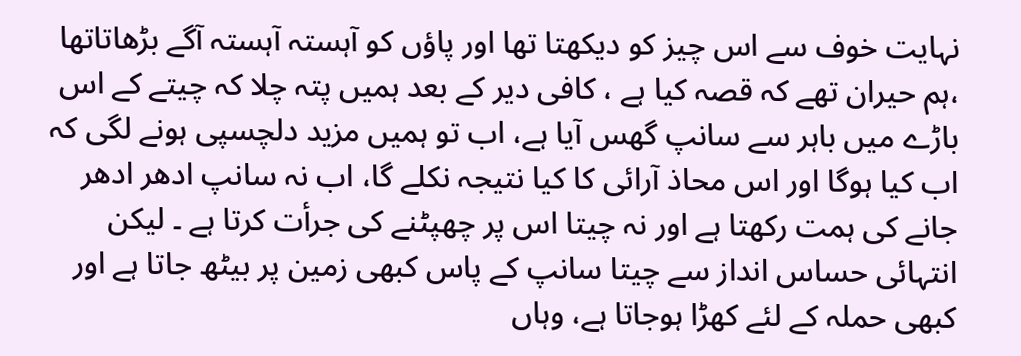نہایت خوف سے اس چیز کو دیکھتا تھا اور پاؤں کو آہستہ آہستہ آگے بڑھاتاتھا ،ہم حیران تھے کہ قصہ کیا ہے ، کافی دیر کے بعد ہمیں پتہ چلا کہ چیتے کے اس باڑے میں باہر سے سانپ گھس آیا ہے، اب تو ہمیں مزید دلچسپی ہونے لگی کہ اب کیا ہوگا اور اس محاذ آرائی کا کیا نتیجہ نکلے گا، اب نہ سانپ ادھر ادھر جانے کی ہمت رکھتا ہے اور نہ چیتا اس پر چھپٹنے کی جرأت کرتا ہے ۔ لیکن انتہائی حساس انداز سے چیتا سانپ کے پاس کبھی زمین پر بیٹھ جاتا ہے اور کبھی حملہ کے لئے کھڑا ہوجاتا ہے، وہاں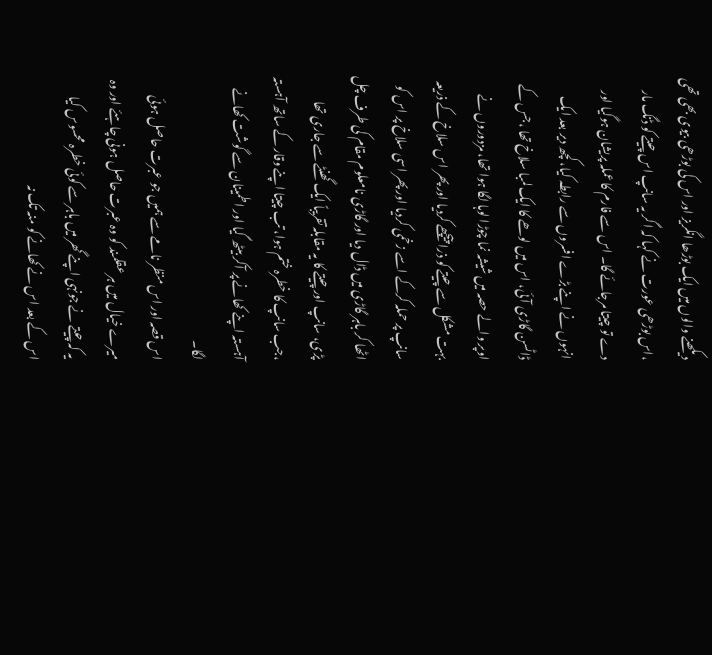دیکھنے والوں میں ایک بوڑھا انگریز اور اس کی بوڑھی بیوی بھی تھی ،اس بوڑھی عورت نے کہا کہ اگر یہ سانپ اس چیتے کو ڈنگ مار دے تو چیتا مرجائے گا۔ اس سے فارم کا عملہ پریشان ہوگیا اور انہوں نے اپنے بڑے افسروں سے رابطہ کیا، کچھ دیر بعد ایک ڈاٹسن گاڑی آئی، اس میں لوھے کا ایک لمبا سلاخ تھا ،جس کے اوپر والے حصہ میں شیشہ نما چوڑا لوہا لگا ہوا تھا، مزدوروں نے بہت مشکل سے چیتے کو ذرا پیچھے کردیا اور پھر اس سلاخ کے ذریعہ سانپ پر حملہ کرکے اسے زخمی کردیا اور پھر اسی سلاخ پر اس کو اٹھا کر باہر گاڑی میں ڈال دیا اور گاڑی نامعلوم مقام کی طرف چل پڑی، سانپ اور چیتے کا یہ مقابلہ تقریباً ایک گھنٹے سے جاری تھا ،جب سانپ کا خطرہ ختم ہوا، تب چیتا اپنے وقار کے ساتھ آہستہ آہستہ اپنے کھانے پر آکر بیٹھ گیا اور اطمینان سے گوشت کھانے لگا۔
اس قصہ اور اس منظر نامے سے ہمیں جو عبرت حاصل ہوئی میرے خیال میں ہر عقلمند کو وہ عبرت حاصل ہونی چاہئے اور وہ یہ کہ چیتے نے جونہی اپنے گھر میں باہر سے کوئی خطرہ محسوس کیا اس کے بعد اس نے کھانے کو منہ تک نہ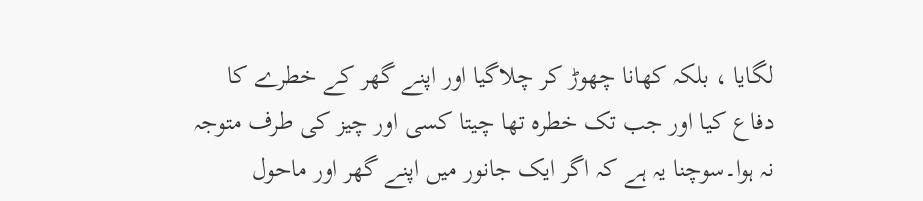لگایا ، بلکہ کھانا چھوڑ کر چلاگیا اور اپنے گھر کے خطرے کا دفاع کیا اور جب تک خطرہ تھا چیتا کسی اور چیز کی طرف متوجہ نہ ہوا۔سوچنا یہ ہے کہ اگر ایک جانور میں اپنے گھر اور ماحول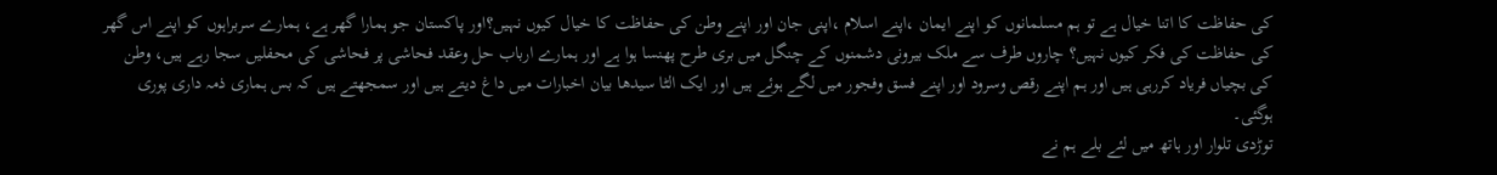کی حفاظت کا اتنا خیال ہے تو ہم مسلمانوں کو اپنے ایمان ،اپنے اسلام ،اپنی جان اور اپنے وطن کی حفاظت کا خیال کیوں نہیں؟اور پاکستان جو ہمارا گھر ہے، ہمارے سربراہوں کو اپنے اس گھر کی حفاظت کی فکر کیوں نہیں؟ چاروں طرف سے ملک بیرونی دشمنوں کے چنگل میں بری طرح پھنسا ہوا ہے اور ہمارے ارباب حل وعقد فحاشی پر فحاشی کی محفلیں سجا رہے ہیں، وطن کی بچیاں فریاد کررہی ہیں اور ہم اپنے رقص وسرود اور اپنے فسق وفجور میں لگے ہوئے ہیں اور ایک الٹا سیدھا بیان اخبارات میں داغ دیتے ہیں اور سمجھتے ہیں کہ بس ہماری ذمہ داری پوری ہوگئی۔
توڑدی تلوار اور ہاتھ میں لئے بلے ہم نے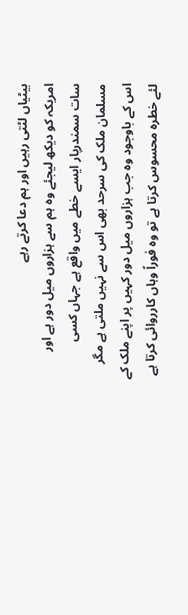بیٹیاں لٹتی رہیں اور ہم دعا کرتے رہے
امریکہ کو دیکھ لیجئے وہ ہم سے ہزاروں میل دور ہے اور سات سمندرپار ایسے خطے میں واقع ہے جہاں کسی مسلمان ملک کی سرحد بھی اس سے نہیں ملتی ہے مگر اس کے باوجود وہ جب ہزاروں میل دور کہیں پر اپنے ملک کے لئے خطرہ محسوس کرتا ہے تو وہ فوراً وہاں کارروائی کرتا ہے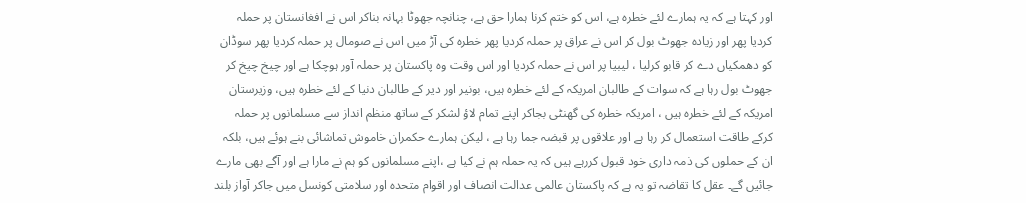اور کہتا ہے کہ یہ ہمارے لئے خطرہ ہے، اس کو ختم کرنا ہمارا حق ہے، چنانچہ جھوٹا بہانہ بناکر اس نے افغانستان پر حملہ کردیا پھر اور زیادہ جھوٹ بول کر اس نے عراق پر حملہ کردیا پھر خطرہ کی آڑ میں اس نے صومال پر حملہ کردیا پھر سوڈان کو دھمکیاں دے کر قابو کرلیا ، لیبیا پر اس نے حملہ کردیا اور اس وقت وہ پاکستان پر حملہ آور ہوچکا ہے اور چیخ چیخ کر جھوٹ بول رہا ہے کہ سوات کے طالبان امریکہ کے لئے خطرہ ہیں، بونیر اور دیر کے طالبان دنیا کے لئے خطرہ ہیں، وزیرستان امریکہ کے لئے خطرہ ہیں ، امریکہ خطرہ کی گھنٹی بجاکر اپنے تمام لاؤ لشکر کے ساتھ منظم انداز سے مسلمانوں پر حملہ کرکے طاقت استعمال کر رہا ہے اور علاقوں پر قبضہ جما رہا ہے ، لیکن ہمارے حکمران خاموش تماشائی بنے ہوئے ہیں، بلکہ ان کے حملوں کی ذمہ داری خود قبول کررہے ہیں کہ یہ حملہ ہم نے کیا ہے ،اپنے مسلمانوں کو ہم نے مارا ہے اور آگے بھی مارے جائیں گے۔ عقل کا تقاضہ تو یہ ہے کہ پاکستان عالمی عدالت انصاف اور اقوام متحدہ اور سلامتی کونسل میں جاکر آواز بلند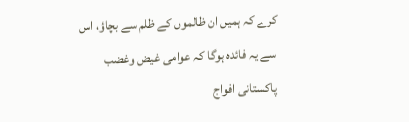کرے کہ ہمیں ان ظالموں کے ظلم سے بچاؤ، اس سے یہ فائدہ ہوگا کہ عوامی غیض وغضب پاکستانی افواج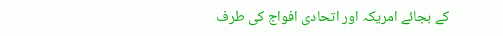کے بجائے امریکہ اور اتحادی افواج کی طرف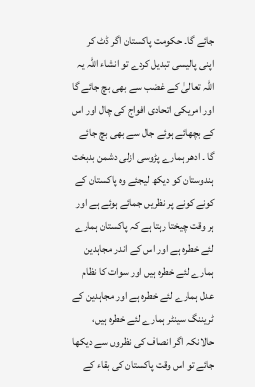جائے گا۔ حکومت پاکستان اگر ڈٹ کر اپنی پالیسی تبدیل کردے تو انشاء اللہ یہ اللہ تعالیٰ کے غضب سے بھی بچ جائے گا اور امریکی اتحادی افواج کی چال اور اس کے بچھائے ہوئے جال سے بھی بچ جائے گا ۔ ادھر ہمارے پڑوسی ازلی دشمن بدبخت ہندوستان کو دیکھ لیجئے وہ پاکستان کے کونے کونے پر نظریں جمائے ہوئے ہے اور ہر وقت چیختا رہتا ہے کہ پاکستان ہمارے لئے خطرہ ہے اور اس کے اندر مجاہدین ہمارے لئے خطرہ ہیں اور سوات کا نظام عدل ہمارے لئے خطرہ ہے اور مجاہدین کے ٹریننگ سینٹر ہمارے لئے خطرہ ہیں، حالانکہ اگر انصاف کی نظروں سے دیکھا جائے تو اس وقت پاکستان کی بقاء کے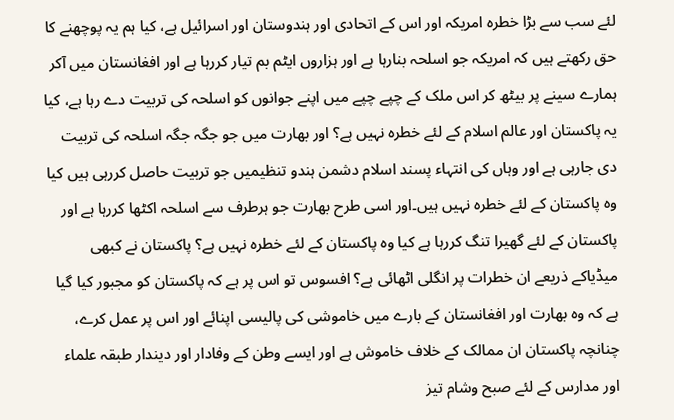لئے سب سے بڑا خطرہ امریکہ اور اس کے اتحادی اور ہندوستان اور اسرائیل ہے، کیا ہم یہ پوچھنے کا حق رکھتے ہیں کہ امریکہ جو اسلحہ بنارہا ہے اور ہزاروں ایٹم بم تیار کررہا ہے اور افغانستان میں آکر ہمارے سینے پر بیٹھ کر اس ملک کے چپے چپے میں اپنے جوانوں کو اسلحہ کی تربیت دے رہا ہے، کیا یہ پاکستان اور عالم اسلام کے لئے خطرہ نہیں ہے؟ اور بھارت میں جو جگہ جگہ اسلحہ کی تربیت دی جارہی ہے اور وہاں کی انتہاء پسند اسلام دشمن ہندو تنظیمیں جو تربیت حاصل کررہی ہیں کیا وہ پاکستان کے لئے خطرہ نہیں ہیں۔اور اسی طرح بھارت جو ہرطرف سے اسلحہ اکٹھا کررہا ہے اور پاکستان کے لئے گھیرا تنگ کررہا ہے کیا وہ پاکستان کے لئے خطرہ نہیں ہے؟ پاکستان نے کبھی میڈیاکے ذریعے ان خطرات پر انگلی اٹھائی ہے؟ افسوس تو اس پر ہے کہ پاکستان کو مجبور کیا گیا ہے کہ وہ بھارت اور افغانستان کے بارے میں خاموشی کی پالیسی اپنائے اور اس پر عمل کرے، چنانچہ پاکستان ان ممالک کے خلاف خاموش ہے اور ایسے وطن کے وفادار اور دیندار طبقہ علماء اور مدارس کے لئے صبح وشام تیز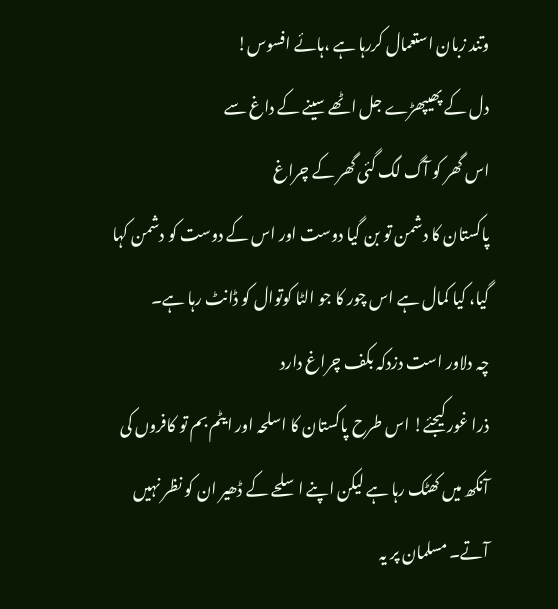وتند زبان استعمال کررہا ہے ،ہائے افسوس!
دل کے پھیپھڑے جل اٹھے سینے کے داغ سے
اس گھر کو آگ لگ گئی گھر کے چراغ
پاکستان کا دشمن تو بن گیا دوست اور اس کے دوست کو دشمن کہا گیا، کیا کمال ہے اس چور کا جو الٹا کوتوال کو ڈانٹ رہا ہے۔
چہ دلاور است دزدکہ بکف چراغ دارد
ذرا غور کیجئے! اس طرح پاکستان کا اسلحہ اور ایٹم بم تو کافروں کی آنکھ میں کھٹک رہا ہے لیکن اپنے اسلحے کے ڈھیر ان کو نظر نہیں آتے۔ مسلمان پر یہ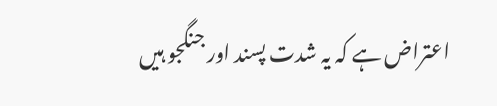اعتراض ہے کہ یہ شدت پسند اور جنگجو ہیں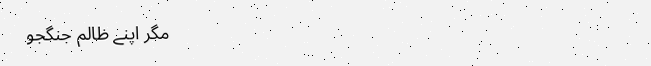مگر اپنے ظالم جنگجو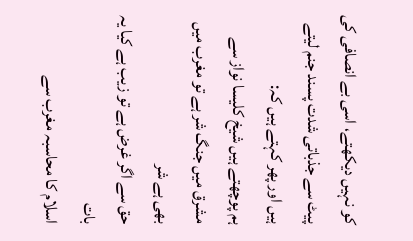کو نہیں دیکھتے، اسی بے انصافی کی پیٹ سے جذباتی شدت پسند جنم لیتے ہیں اور پھر کہتے ہیں کہ:
ہم پوچھتے ہیں شیخ کلیسا نواز سے
مشرق میں جنگ شر ہے تو مغرب میں بھی ہے شر
حق سے اگر غرض ہے تو زیب ہے کیا یہ بات
اسلام کا محاسبہ مغرب سے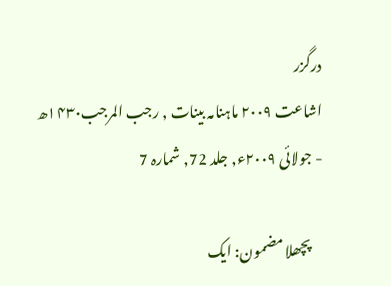درگزر
اشاعت ۲۰۰۹ ماہنامہ بینات , رجب المرجب۱۴۳۰ھ - جولائی ۲۰۰۹ء, جلد 72, شمارہ 7

    پچھلا مضمون: ایک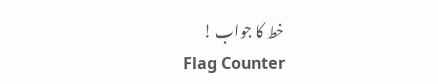خط کا جواب !
Flag Counter